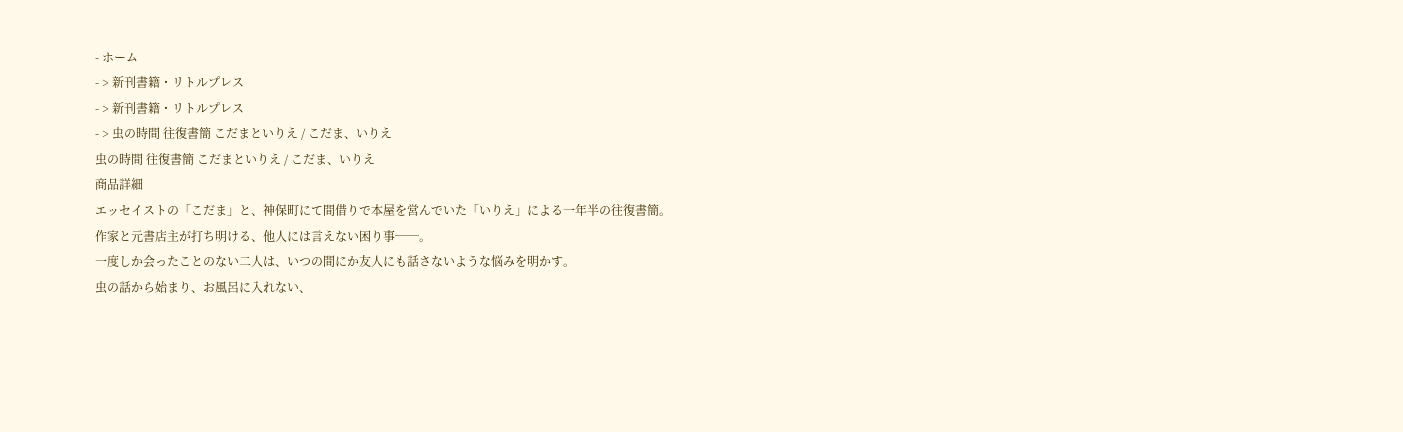- ホーム
- > 新刊書籍・リトルプレス
- > 新刊書籍・リトルプレス
- > 虫の時間 往復書簡 こだまといりえ / こだま、いりえ
虫の時間 往復書簡 こだまといりえ / こだま、いりえ
商品詳細
エッセイストの「こだま」と、神保町にて間借りで本屋を営んでいた「いりえ」による一年半の往復書簡。
作家と元書店主が打ち明ける、他人には言えない困り事──。
一度しか会ったことのない二人は、いつの間にか友人にも話さないような悩みを明かす。
虫の話から始まり、お風呂に入れない、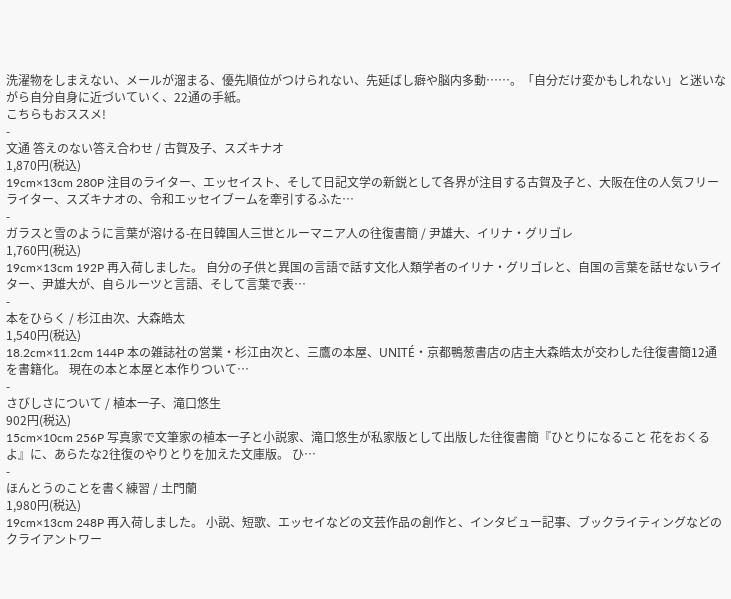洗濯物をしまえない、メールが溜まる、優先順位がつけられない、先延ばし癖や脳内多動……。「自分だけ変かもしれない」と迷いながら自分自身に近づいていく、22通の手紙。
こちらもおススメ!
-
文通 答えのない答え合わせ / 古賀及子、スズキナオ
1,870円(税込)
19cm×13cm 280P 注目のライター、エッセイスト、そして日記文学の新鋭として各界が注目する古賀及子と、大阪在住の人気フリーライター、スズキナオの、令和エッセイブームを牽引するふた…
-
ガラスと雪のように言葉が溶ける-在日韓国人三世とルーマニア人の往復書簡 / 尹雄大、イリナ・グリゴレ
1,760円(税込)
19cm×13cm 192P 再入荷しました。 自分の子供と異国の言語で話す文化人類学者のイリナ・グリゴレと、自国の言葉を話せないライター、尹雄大が、自らルーツと言語、そして言葉で表…
-
本をひらく / 杉江由次、大森皓太
1,540円(税込)
18.2cm×11.2cm 144P 本の雑誌社の営業・杉江由次と、三鷹の本屋、UNITÉ・京都鴨葱書店の店主大森皓太が交わした往復書簡12通を書籍化。 現在の本と本屋と本作りついて…
-
さびしさについて / 植本一子、滝口悠生
902円(税込)
15cm×10cm 256P 写真家で文筆家の植本一子と小説家、滝口悠生が私家版として出版した往復書簡『ひとりになること 花をおくるよ』に、あらたな2往復のやりとりを加えた文庫版。 ひ…
-
ほんとうのことを書く練習 / 土門蘭
1,980円(税込)
19cm×13cm 248P 再入荷しました。 小説、短歌、エッセイなどの文芸作品の創作と、インタビュー記事、ブックライティングなどのクライアントワー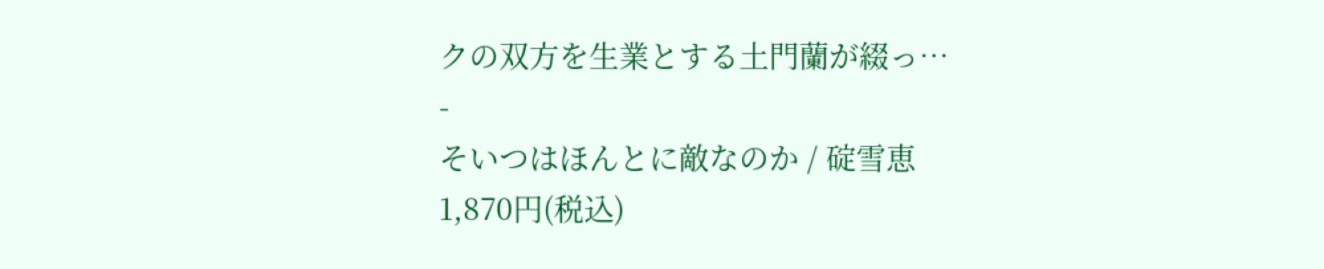クの双方を生業とする土門蘭が綴っ…
-
そいつはほんとに敵なのか / 碇雪恵
1,870円(税込)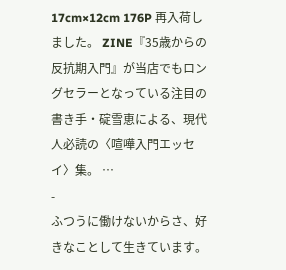17cm×12cm 176P 再入荷しました。 ZINE『35歳からの反抗期入門』が当店でもロングセラーとなっている注目の書き手・碇雪恵による、現代人必読の〈喧嘩入門エッセイ〉集。 …
-
ふつうに働けないからさ、好きなことして生きています。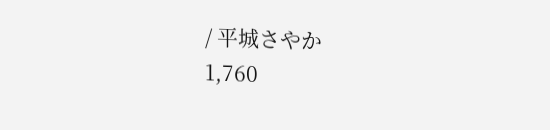/ 平城さやか
1,760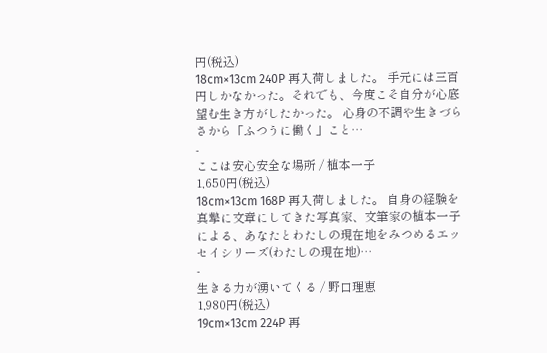円(税込)
18cm×13cm 240P 再入荷しました。 手元には三百円しかなかった。それでも、今度こそ自分が心底望む生き方がしたかった。 心身の不調や生きづらさから「ふつうに働く」こと…
-
ここは安心安全な場所 / 植本一子
1,650円(税込)
18cm×13cm 168P 再入荷しました。 自身の経験を真摯に文章にしてきた写真家、文筆家の植本一子による、あなたとわたしの現在地をみつめるエッセイシリーズ(わたしの現在地)…
-
生きる力が湧いてくる / 野口理恵
1,980円(税込)
19cm×13cm 224P 再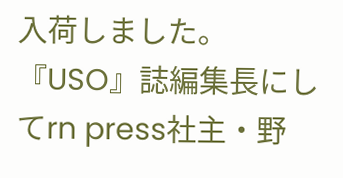入荷しました。 『USO』誌編集長にしてrn press社主・野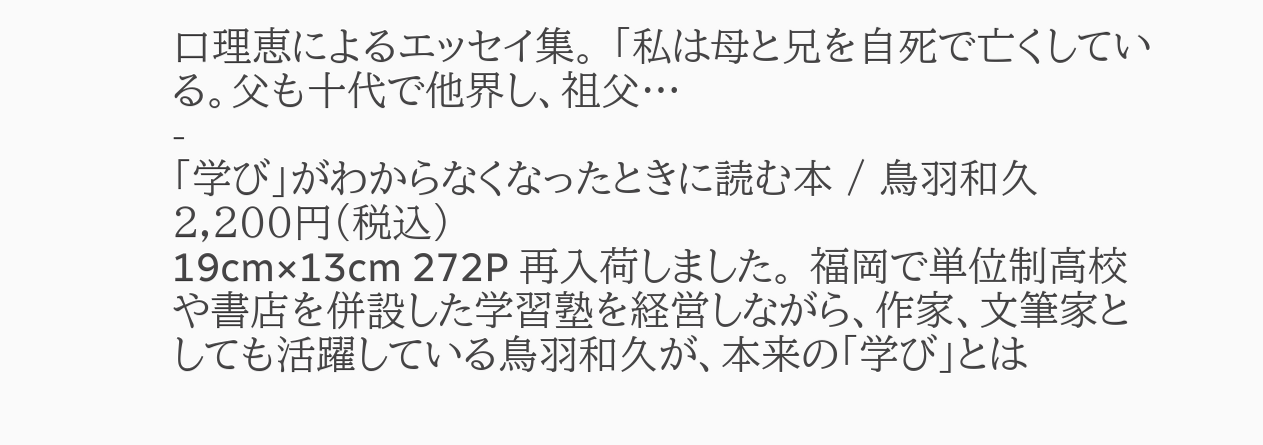口理恵によるエッセイ集。 「私は母と兄を自死で亡くしている。父も十代で他界し、祖父…
-
「学び」がわからなくなったときに読む本 / 鳥羽和久
2,200円(税込)
19cm×13cm 272P 再入荷しました。 福岡で単位制高校や書店を併設した学習塾を経営しながら、作家、文筆家としても活躍している鳥羽和久が、本来の「学び」とは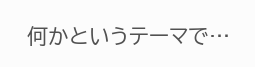何かというテーマで…